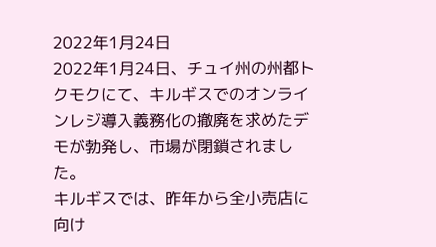2022年1月24日
2022年1月24日、チュイ州の州都トクモクにて、キルギスでのオンラインレジ導入義務化の撤廃を求めたデモが勃発し、市場が閉鎖されました。
キルギスでは、昨年から全小売店に向け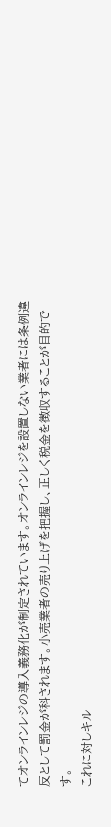てオンラインレジの導入義務化が制定されています。オンラインレジを設置しない業者には条例違反として罰金が科されます。小売業者の売り上げを把握し、正しく税金を徴収することが目的です。
これに対しキル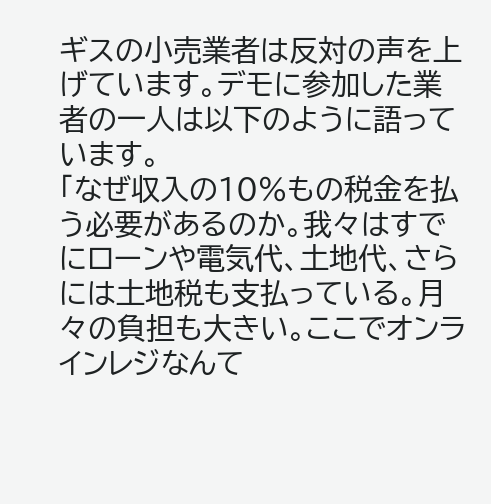ギスの小売業者は反対の声を上げています。デモに参加した業者の一人は以下のように語っています。
「なぜ収入の10%もの税金を払う必要があるのか。我々はすでにローンや電気代、土地代、さらには土地税も支払っている。月々の負担も大きい。ここでオンラインレジなんて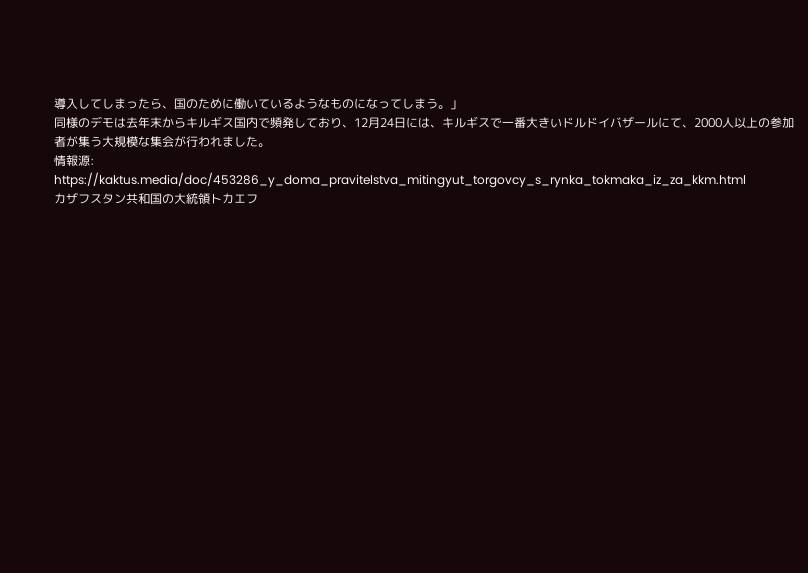導入してしまったら、国のために働いているようなものになってしまう。」
同様のデモは去年末からキルギス国内で頻発しており、12月24日には、キルギスで一番大きいドルドイバザールにて、2000人以上の参加者が集う大規模な集会が行われました。
情報源:
https://kaktus.media/doc/453286_y_doma_pravitelstva_mitingyut_torgovcy_s_rynka_tokmaka_iz_za_kkm.html
カザフスタン共和国の大統領トカエフ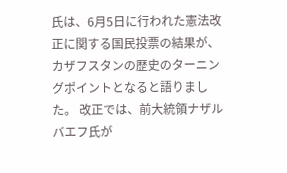氏は、6月5日に行われた憲法改正に関する国民投票の結果が、カザフスタンの歴史のターニングポイントとなると語りました。 改正では、前大統領ナザルバエフ氏が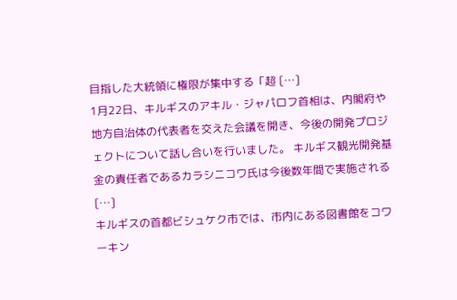目指した大統領に権限が集中する「超 […]
1月22日、キルギスのアキル・ジャパロフ首相は、内閣府や地方自治体の代表者を交えた会議を開き、今後の開発プロジェクトについて話し合いを行いました。 キルギス観光開発基金の責任者であるカラシニコワ氏は今後数年間で実施される […]
キルギスの首都ビシュケク市では、市内にある図書館をコワーキン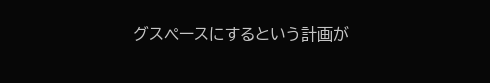グスペースにするという計画が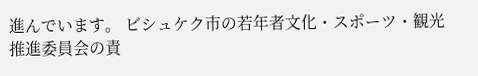進んでいます。 ビシュケク市の若年者文化・スポーツ・観光推進委員会の責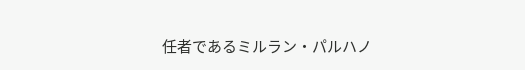任者であるミルラン・パルハノ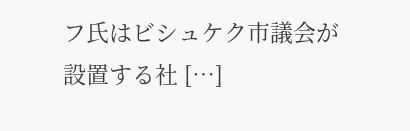フ氏はビシュケク市議会が設置する社 […]